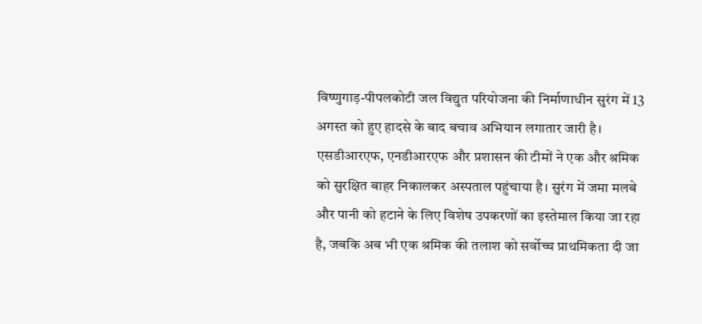विष्णुगाड़-पीपलकोटी जल विद्युत परियोजना की निर्माणाधीन सुरंग में 13 अगस्त को हुए हादसे के बाद बचाव अभियान लगातार जारी है। एसडीआरएफ, एनडीआरएफ और प्रशासन की टीमों ने एक और श्रमिक को सुरक्षित बाहर निकालकर अस्पताल पहुंचाया है। सुरंग में जमा मलबे और पानी को हटाने के लिए विशेष उपकरणों का इस्तेमाल किया जा रहा है, जबकि अब भी एक श्रमिक की तलाश को सर्वोच्च प्राथमिकता दी जा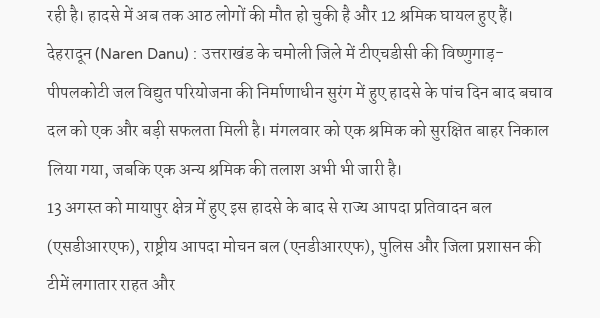रही है। हादसे में अब तक आठ लोगों की मौत हो चुकी है और 12 श्रमिक घायल हुए हैं।
देहरादून (Naren Danu) : उत्तराखंड के चमोली जिले में टीएचडीसी की विष्णुगाड़-पीपलकोटी जल विद्युत परियोजना की निर्माणाधीन सुरंग में हुए हादसे के पांच दिन बाद बचाव दल को एक और बड़ी सफलता मिली है। मंगलवार को एक श्रमिक को सुरक्षित बाहर निकाल लिया गया, जबकि एक अन्य श्रमिक की तलाश अभी भी जारी है।
13 अगस्त को मायापुर क्षेत्र में हुए इस हादसे के बाद से राज्य आपदा प्रतिवादन बल (एसडीआरएफ), राष्ट्रीय आपदा मोचन बल (एनडीआरएफ), पुलिस और जिला प्रशासन की टीमें लगातार राहत और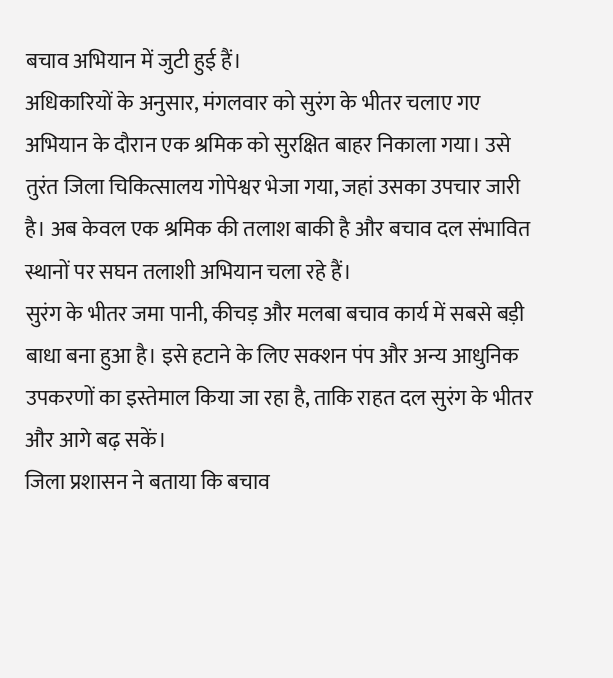बचाव अभियान में जुटी हुई हैं।
अधिकारियों के अनुसार, मंगलवार को सुरंग के भीतर चलाए गए अभियान के दौरान एक श्रमिक को सुरक्षित बाहर निकाला गया। उसे तुरंत जिला चिकित्सालय गोपेश्वर भेजा गया, जहां उसका उपचार जारी है। अब केवल एक श्रमिक की तलाश बाकी है और बचाव दल संभावित स्थानों पर सघन तलाशी अभियान चला रहे हैं।
सुरंग के भीतर जमा पानी, कीचड़ और मलबा बचाव कार्य में सबसे बड़ी बाधा बना हुआ है। इसे हटाने के लिए सक्शन पंप और अन्य आधुनिक उपकरणों का इस्तेमाल किया जा रहा है, ताकि राहत दल सुरंग के भीतर और आगे बढ़ सकें।
जिला प्रशासन ने बताया कि बचाव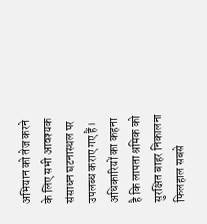अभियान को तेज करने के लिए सभी आवश्यक संसाधन घटनास्थल पर उपलब्ध कराए गए हैं। अधिकारियों का कहना है कि लापता श्रमिक को सुरक्षित बाहर निकालना फिलहाल सबसे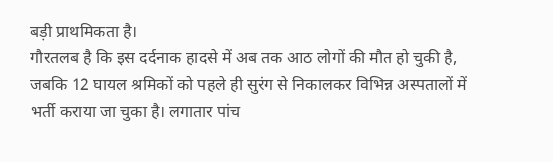बड़ी प्राथमिकता है।
गौरतलब है कि इस दर्दनाक हादसे में अब तक आठ लोगों की मौत हो चुकी है, जबकि 12 घायल श्रमिकों को पहले ही सुरंग से निकालकर विभिन्न अस्पतालों में भर्ती कराया जा चुका है। लगातार पांच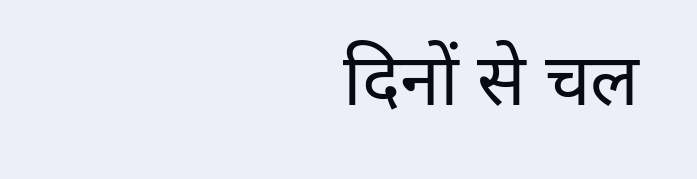दिनों से चल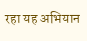रहा यह अभियान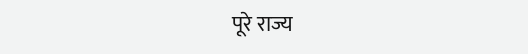पूरे राज्य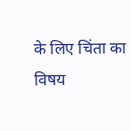के लिए चिंता का विषय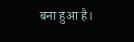बना हुआ है।